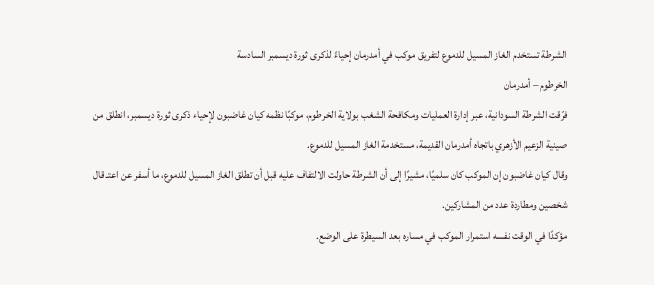الشرطة تستخدم الغاز المسيل للدموع لتفريق موكب في أمدرمان إحياءً لذكرى ثورة ديسمبر السادسة
الخرطوم – أمدرمان
فرّقت الشرطة السودانية، عبر إدارة العمليات ومكافحة الشغب بولاية الخرطوم، موكبًا نظمه كيان غاضبون لإحياء ذكرى ثورة ديسمبر، انطلق من صينية الزعيم الأزهري باتجاه أمدرمان القديمة، مستخدمة الغاز المسيل للدموع.
وقال كيان غاضبون إن الموكب كان سلميًا، مشيرًا إلى أن الشرطة حاولت الالتفاف عليه قبل أن تطلق الغاز المسيل للدموع، ما أسفر عن اعتـ قال شخصين ومطاردة عدد من المشاركين.
مؤكدًا في الوقت نفسه استمرار الموكب في مساره بعد السيطرة على الوضع.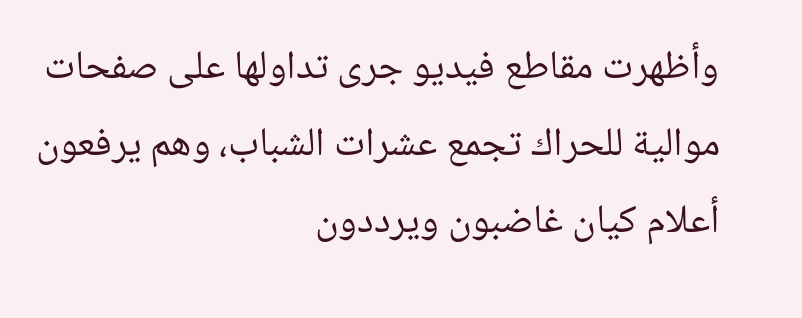وأظهرت مقاطع فيديو جرى تداولها على صفحات موالية للحراك تجمع عشرات الشباب، وهم يرفعون أعلام كيان غاضبون ويرددون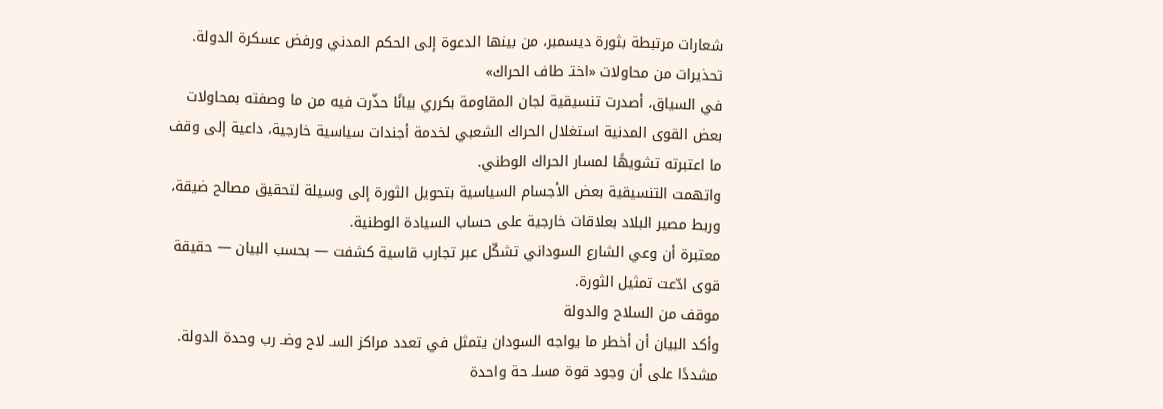شعارات مرتبطة بثورة ديسمبر، من بينها الدعوة إلى الحكم المدني ورفض عسكرة الدولة.
تحذيرات من محاولات «اختـ طاف الحراك»
في السياق، أصدرت تنسيقية لجان المقاومة بكرري بيانًا حذّرت فيه من ما وصفته بمحاولات بعض القوى المدنية استغلال الحراك الشعبي لخدمة أجندات سياسية خارجية، داعية إلى وقف ما اعتبرته تشويهًا لمسار الحراك الوطني.
واتهمت التنسيقية بعض الأجسام السياسية بتحويل الثورة إلى وسيلة لتحقيق مصالح ضيقة، وربط مصير البلاد بعلاقات خارجية على حساب السيادة الوطنية.
معتبرة أن وعي الشارع السوداني تشكّل عبر تجارب قاسية كشفت — بحسب البيان — حقيقة قوى ادّعت تمثيل الثورة.
موقف من السلاح والدولة
وأكد البيان أن أخطر ما يواجه السودان يتمثل في تعدد مراكز السـ لاح وضـ رب وحدة الدولة.
مشددًا على أن وجود قوة مسلـ حة واحدة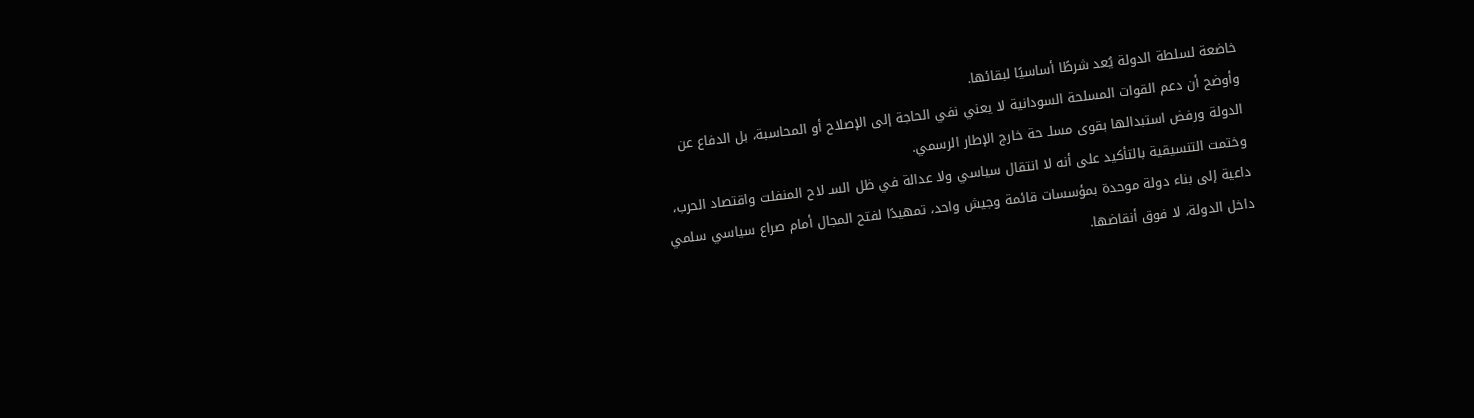خاضعة لسلطة الدولة يُعد شرطًا أساسيًا لبقائها.
وأوضح أن دعم القوات المسلحة السودانية لا يعني نفي الحاجة إلى الإصلاح أو المحاسبة، بل الدفاع عن الدولة ورفض استبدالها بقوى مسلـ حة خارج الإطار الرسمي.
وختمت التنسيقية بالتأكيد على أنه لا انتقال سياسي ولا عدالة في ظل السـ لاح المنفلت واقتصاد الحرب، داعية إلى بناء دولة موحدة بمؤسسات قائمة وجيش واحد، تمهيدًا لفتح المجال أمام صراع سياسي سلمي داخل الدولة، لا فوق أنقاضها.